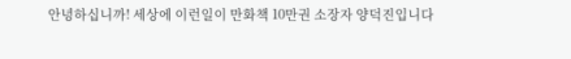안녕하십니까! 세상에 이런일이 만화책 10만권 소장자 양덕진입니다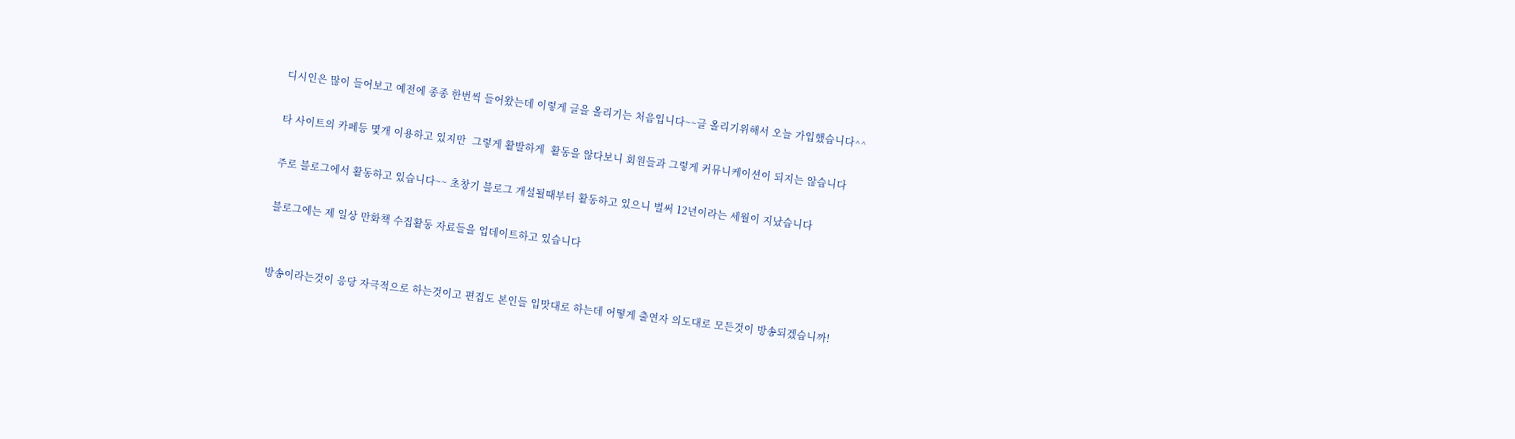디시인은 많이 들어보고 예전에 종종 한번씩 들어왔는데 이렇게 글을 올리기는 처음입니다~~글 올리기위해서 오늘 가입했습니다^^

타 사이트의 카페등 몇개 이용하고 있지만  그렇게 활발하게  활동을 않다보니 회원들과 그렇게 커뮤니케이션이 되지는 않습니다

주로 블로그에서 활동하고 있습니다~~ 초창기 블로그 개설될때부터 활동하고 있으니 벌써 12년이라는 세월이 지났습니다

블로그에는 제 일상 만화책 수집활동 자료들을 업데이트하고 있습니다


방송이라는것이 응당 자극적으로 하는것이고 편집도 본인들 입맛대로 하는데 어떻게 출연자 의도대로 모든것이 방송되겠습니까!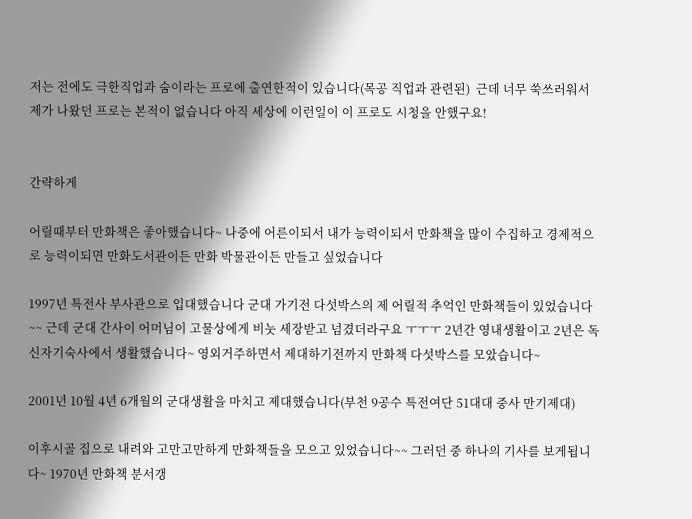저는 전에도 극한직업과 숨이라는 프로에 출연한적이 있습니다(목공 직업과 관련된)  근데 너무 쑥쓰러워서 제가 나왔던 프로는 본적이 없습니다 아직 세상에 이런일이 이 프로도 시청을 안했구요!


간략하게

어릴때부터 만화책은 좋아했습니다~ 나중에 어른이되서 내가 능력이되서 만화책을 많이 수집하고 경제적으로 능력이되면 만화도서관이든 만화 박물관이든 만들고 싶었습니다

1997년 특전사 부사관으로 입대했습니다 군대 가기전 다섯박스의 제 어릴적 추억인 만화책들이 있었습니다 ~~ 근데 군대 간사이 어머님이 고물상에게 비눗 세장받고 넘겼더라구요 ㅜㅜㅜ 2년간 영내생활이고 2년은 독신자기숙사에서 생활했습니다~ 영외거주하면서 제대하기전까지 만화책 다섯박스를 모았습니다~

2001년 10월 4년 6개월의 군대생활을 마치고 제대했습니다(부천 9공수 특전여단 51대대 중사 만기제대)

이후시골 집으로 내려와 고만고만하게 만화책들을 모으고 있었습니다~~ 그러던 중 하나의 기사를 보게됩니다~ 1970년 만화책 분서갱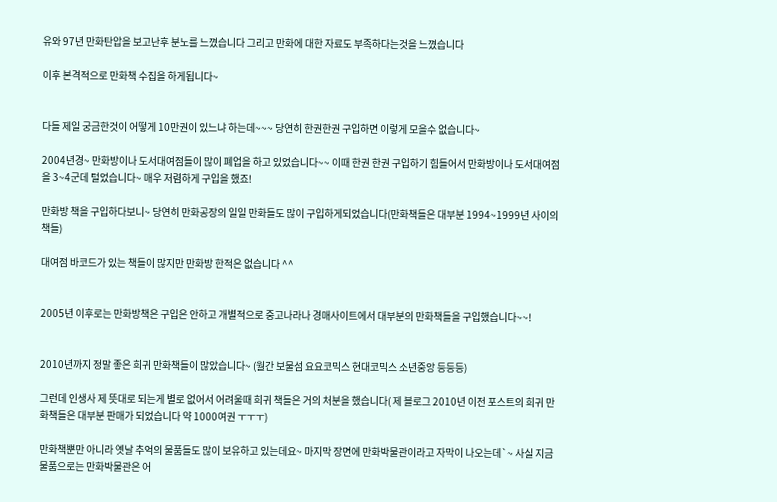유와 97년 만화탄압을 보고난후 분노를 느꼈습니다 그리고 만화에 대한 자료도 부족하다는것을 느꼈습니다

이후 본격적으로 만화책 수집을 하게됩니다~


다들 제일 궁금한것이 어떻게 10만권이 있느냐 하는데~~~ 당연히 한권한권 구입하면 이렇게 모을수 없습니다~

2004년경~ 만화방이나 도서대여점들이 많이 폐업을 하고 있었습니다~~ 이때 한권 한권 구입하기 힘들어서 만화방이나 도서대여점을 3~4군데 털었습니다~ 매우 저렴하게 구입을 했죠!

만화방 책을 구입하다보니~ 당연히 만화공장의 일일 만화들도 많이 구입하게되었습니다(만화책들은 대부분 1994~1999년 사이의 책들)

대여점 바코드가 있는 책들이 많지만 만화방 한적은 없습니다 ^^


2005년 이후로는 만화방책은 구입은 안하고 개별적으로 중고나라나 경매사이트에서 대부분의 만화책들을 구입했습니다~~!


2010년까지 정말 좋은 희귀 만화책들이 많았습니다~ (월간 보물섬 요요코믹스 현대코믹스 소년중앙 등등등)

그런데 인생사 제 뜻대로 되는게 별로 없어서 어려울때 희귀 책들은 거의 처분을 했습니다( 제 블로그 2010년 이전 포스트의 희귀 만화책들은 대부분 판매가 되었습니다 약 1000여권 ㅜㅜㅜ)

만화책뿐만 아니라 옛날 추억의 물품들도 많이 보유하고 있는데요~ 마지막 장면에 만화박물관이라고 자막이 나오는데`~ 사실 지금 물품으로는 만화박물관은 어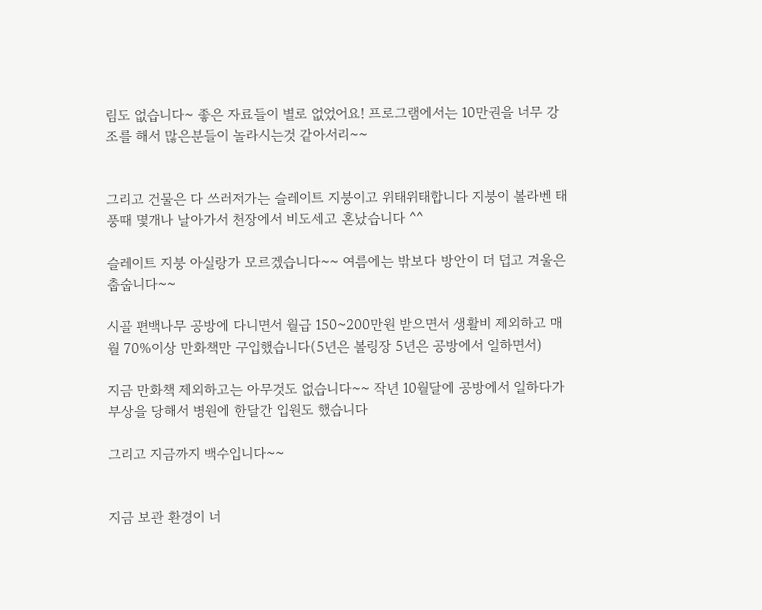림도 없습니다~ 좋은 자료들이 별로 없었어요! 프로그램에서는 10만권을 너무 강조를 해서 많은분들이 놀라시는것 같아서리~~


그리고 건물은 다 쓰러저가는 슬레이트 지붕이고 위태위태합니다 지붕이 볼라벤 태풍때 몇개나 날아가서 천장에서 비도세고 혼났습니다 ^^

슬레이트 지붕 아실랑가 모르겠습니다~~ 여름에는 밖보다 방안이 더 덥고 겨울은 춥숩니다~~

시골 편백나무 공방에 다니면서 월급 150~200만원 받으면서 생활비 제외하고 매월 70%이상 만화책만 구입했습니다(5년은 볼링장 5년은 공방에서 일하면서)

지금 만화책 제외하고는 아무것도 없습니다~~ 작년 10월달에 공방에서 일하다가 부상을 당해서 병원에 한달간 입원도 했습니다

그리고 지금까지 백수입니다~~


지금 보관 환경이 너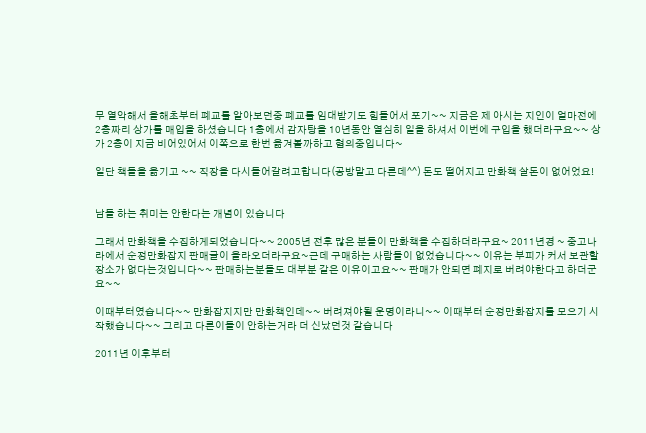무 열악해서 올해초부터 폐교를 알아보던중 폐교를 임대받기도 힘들어서 포기~~ 지금은 제 아시는 지인이 얼마전에 2층짜리 상가를 매입을 하셨습니다 1층에서 감자탕을 10년동안 열심히 일을 하셔서 이번에 구입을 했더라구요~~ 상가 2층이 지금 비어있어서 이쪽으로 한번 옮겨볼까하고 협의중입니다~

일단 책들을 옮기고 ~~ 직장을 다시들어갈려고합니다(공방말고 다른데^^) 돈도 떨어지고 만화책 살돈이 없어었요!


남들 하는 취미는 안한다는 개념이 있습니다

그래서 만화책을 수집하게되었습니다~~ 2005년 전후 많은 분들이 만화책을 수집하더라구요~ 2011년경 ~ 중고나라에서 순정만화잡지 판매글이 올라오더라구요~근데 구매하는 사람들이 없었습니다~~ 이유는 부피가 커서 보관할 장소가 없다는것입니다~~ 판매하는분들도 대부분 같은 이유이고요~~ 판매가 안되면 폐지로 버려야한다고 하더군요~~

이때부터였습니다~~ 만화잡지지만 만화책인데~~ 버려져야될 운명이라니~~ 이때부터 순정만화잡지를 모으기 시작했습니다~~ 그리고 다른이들이 안하는거라 더 신났던것 같습니다

2011년 이후부터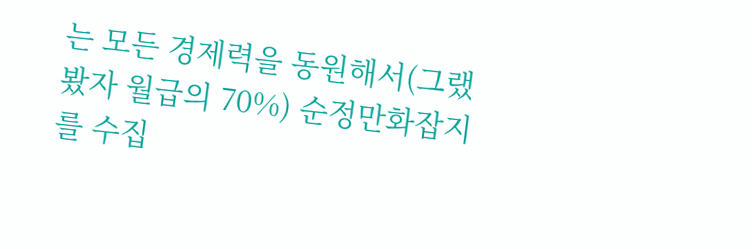는 모든 경제력을 동원해서(그랬봤자 월급의 70%) 순정만화잡지를 수집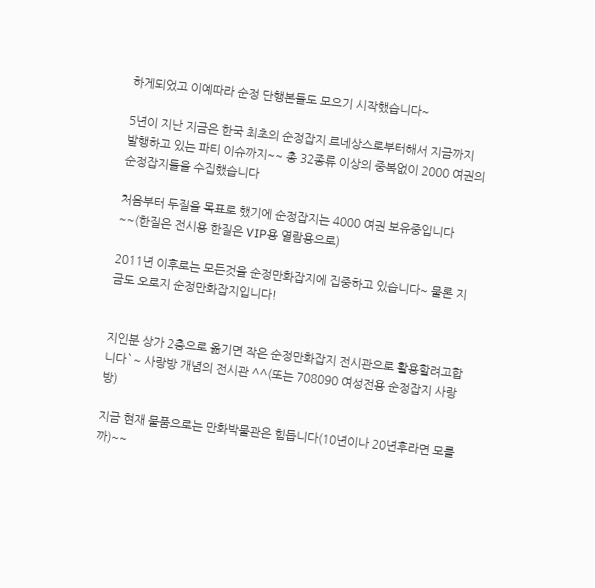하게되었고 이예따라 순정 단행본들도 모으기 시작했습니다~

5년이 지난 지금은 한국 최초의 순정잡지 르네상스로부터해서 지금까지 발행하고 있는 파티 이슈까지~~ 총 32종류 이상의 중복없이 2000 여권의 순정잡지들을 수집했습니다

처음부터 두질을 목표로 했기에 순정잡지는 4000 여권 보유중입니다~~(한질은 전시용 한질은 VIP용 열람용으로)

2011년 이후로는 모든것을 순정만화잡지에 집중하고 있습니다~ 물론 지금도 오로지 순정만화잡지입니다!


지인분 상가 2층으로 옮기면 작은 순정만화잡지 전시관으로 활용할려고합니다`~ 사랑방 개념의 전시관 ^^(또는 708090 여성전용 순정잡지 사랑방)

지금 현재 물품으로는 만화박물관은 힘듭니다(10년이나 20년후라면 모를까)~~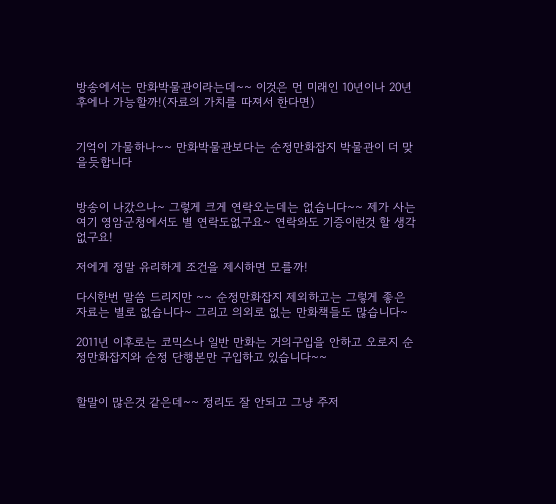방송에서는 만화박물관이라는데~~ 이것은 먼 미래인 10년이나 20년후에나 가능할까!(자료의 가치를 따져서 한다면)


기억이 가물하나~~ 만화박물관보다는 순정만화잡지 박물관이 더 맞을듯합니다


방송이 나갔으나~ 그렇게 크게 연락오는데는 없습니다~~ 제가 사는 여기 영암군청에서도 별 연락도없구요~ 연락와도 기증이런것 할 생각없구요!

저에게 정말 유리하게 조건을 제시하면 모를까!

다시한번 말씀 드리지만 ~~ 순정만화잡지 제외하고는 그렇게 좋은 자료는 별로 없습니다~ 그리고 의외로 없는 만화책들도 많습니다~

2011년 이후로는 코믹스나 일반 만화는 거의구입을 안하고 오로지 순정만화잡지와 순정 단행본만 구입하고 있습니다~~


할말이 많은것 같은데~~ 정리도 잘 안되고 그냥 주저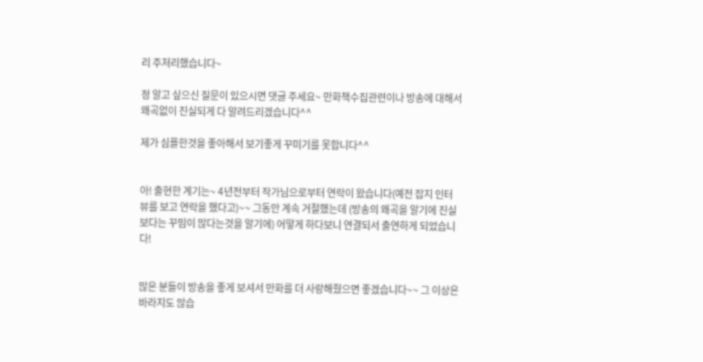리 주저리했습니다~

정 알고 싶으신 질문이 있으시면 댓글 주세요~ 만화책수집관련이나 방송에 대해서 왜곡없이 진실되게 다 알려드리겠습니다^^

제가 심플한것을 좋아해서 보기좋게 꾸미기를 못합니다^^


아! 출현한 계기는~ 4년전부터 작가님으로부터 연락이 왔습니다(예전 잡지 인터뷰를 보고 연락을 했다고)~~ 그동안 계속 거절했는데 (방송의 왜곡을 알기에 진실보다는 꾸밈이 많다는것을 알기에) 어떻게 하다보니 연결되서 출연하게 되었습니다!


많은 분들이 방송을 좋게 보셔서 만화를 더 사랑해줬으면 좋겠습니다~~ 그 이상은 바라지도 않습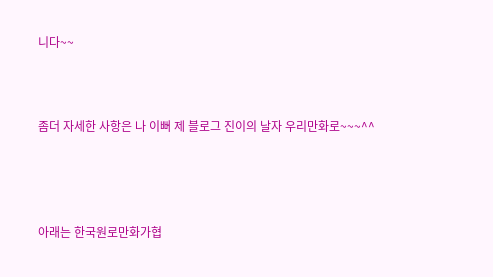니다~~



좀더 자세한 사항은 나 이뻐 제 블로그 진이의 날자 우리만화로~~~^^




아래는 한국원로만화가협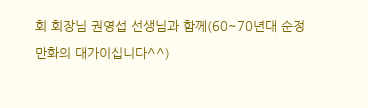회 회장님 권영섭 선생님과 함께(60~70년대 순정만화의 대가이십니다^^)